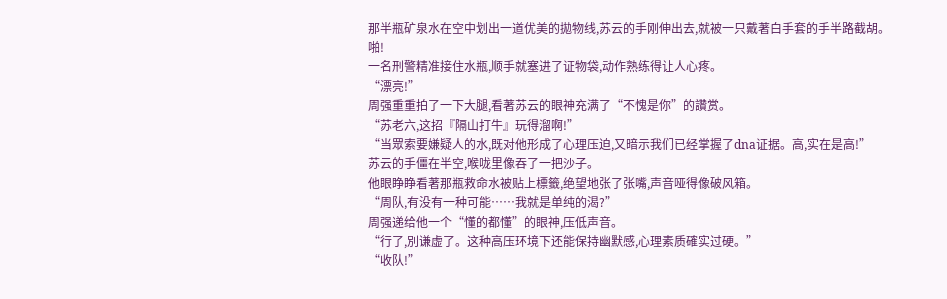那半瓶矿泉水在空中划出一道优美的拋物线,苏云的手刚伸出去,就被一只戴著白手套的手半路截胡。
啪!
一名刑警精准接住水瓶,顺手就塞进了证物袋,动作熟练得让人心疼。
“漂亮!”
周强重重拍了一下大腿,看著苏云的眼神充满了“不愧是你”的讚赏。
“苏老六,这招『隔山打牛』玩得溜啊!”
“当眾索要嫌疑人的水,既对他形成了心理压迫,又暗示我们已经掌握了dna证据。高,实在是高!”
苏云的手僵在半空,喉咙里像吞了一把沙子。
他眼睁睁看著那瓶救命水被贴上標籤,绝望地张了张嘴,声音哑得像破风箱。
“周队,有没有一种可能……我就是单纯的渴?”
周强递给他一个“懂的都懂”的眼神,压低声音。
“行了,別谦虚了。这种高压环境下还能保持幽默感,心理素质確实过硬。”
“收队!”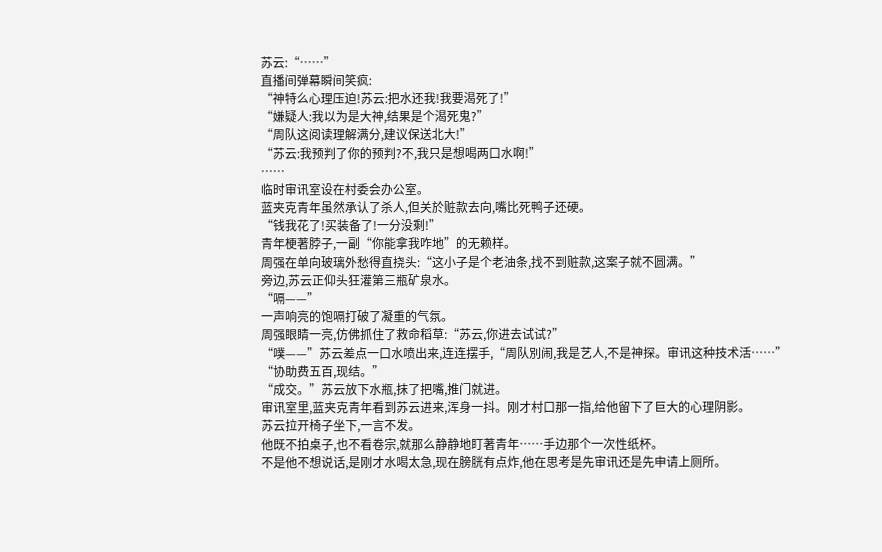苏云:“……”
直播间弹幕瞬间笑疯:
“神特么心理压迫!苏云:把水还我!我要渴死了!”
“嫌疑人:我以为是大神,结果是个渴死鬼?”
“周队这阅读理解满分,建议保送北大!”
“苏云:我预判了你的预判?不,我只是想喝两口水啊!”
……
临时审讯室设在村委会办公室。
蓝夹克青年虽然承认了杀人,但关於赃款去向,嘴比死鸭子还硬。
“钱我花了!买装备了!一分没剩!”
青年梗著脖子,一副“你能拿我咋地”的无赖样。
周强在单向玻璃外愁得直挠头:“这小子是个老油条,找不到赃款,这案子就不圆满。”
旁边,苏云正仰头狂灌第三瓶矿泉水。
“嗝——”
一声响亮的饱嗝打破了凝重的气氛。
周强眼睛一亮,仿佛抓住了救命稻草:“苏云,你进去试试?”
“噗——”苏云差点一口水喷出来,连连摆手,“周队別闹,我是艺人,不是神探。审讯这种技术活……”
“协助费五百,现结。”
“成交。”苏云放下水瓶,抹了把嘴,推门就进。
审讯室里,蓝夹克青年看到苏云进来,浑身一抖。刚才村口那一指,给他留下了巨大的心理阴影。
苏云拉开椅子坐下,一言不发。
他既不拍桌子,也不看卷宗,就那么静静地盯著青年……手边那个一次性纸杯。
不是他不想说话,是刚才水喝太急,现在膀胱有点炸,他在思考是先审讯还是先申请上厕所。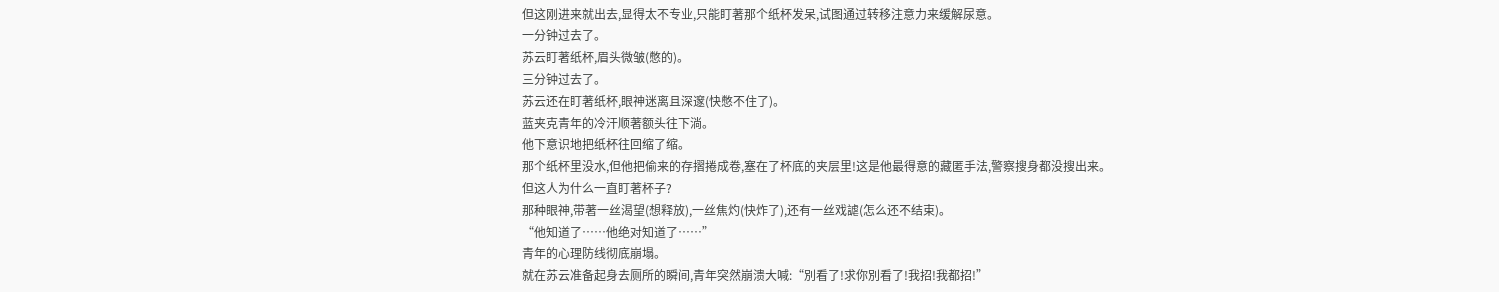但这刚进来就出去,显得太不专业,只能盯著那个纸杯发呆,试图通过转移注意力来缓解尿意。
一分钟过去了。
苏云盯著纸杯,眉头微皱(憋的)。
三分钟过去了。
苏云还在盯著纸杯,眼神迷离且深邃(快憋不住了)。
蓝夹克青年的冷汗顺著额头往下淌。
他下意识地把纸杯往回缩了缩。
那个纸杯里没水,但他把偷来的存摺捲成卷,塞在了杯底的夹层里!这是他最得意的藏匿手法,警察搜身都没搜出来。
但这人为什么一直盯著杯子?
那种眼神,带著一丝渴望(想释放),一丝焦灼(快炸了),还有一丝戏謔(怎么还不结束)。
“他知道了……他绝对知道了……”
青年的心理防线彻底崩塌。
就在苏云准备起身去厕所的瞬间,青年突然崩溃大喊:“別看了!求你別看了!我招!我都招!”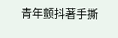青年颤抖著手撕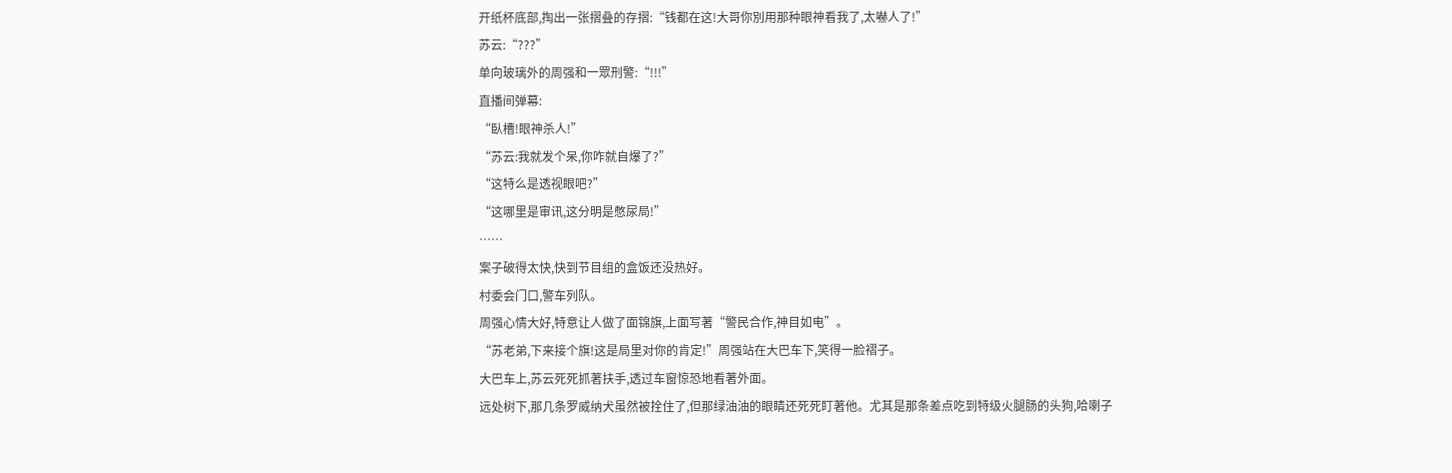开纸杯底部,掏出一张摺叠的存摺:“钱都在这!大哥你別用那种眼神看我了,太嚇人了!”
苏云:“???”
单向玻璃外的周强和一眾刑警:“!!!”
直播间弹幕:
“臥槽!眼神杀人!”
“苏云:我就发个呆,你咋就自爆了?”
“这特么是透视眼吧?”
“这哪里是审讯,这分明是憋尿局!”
……
案子破得太快,快到节目组的盒饭还没热好。
村委会门口,警车列队。
周强心情大好,特意让人做了面锦旗,上面写著“警民合作,神目如电”。
“苏老弟,下来接个旗!这是局里对你的肯定!”周强站在大巴车下,笑得一脸褶子。
大巴车上,苏云死死抓著扶手,透过车窗惊恐地看著外面。
远处树下,那几条罗威纳犬虽然被拴住了,但那绿油油的眼睛还死死盯著他。尤其是那条差点吃到特级火腿肠的头狗,哈喇子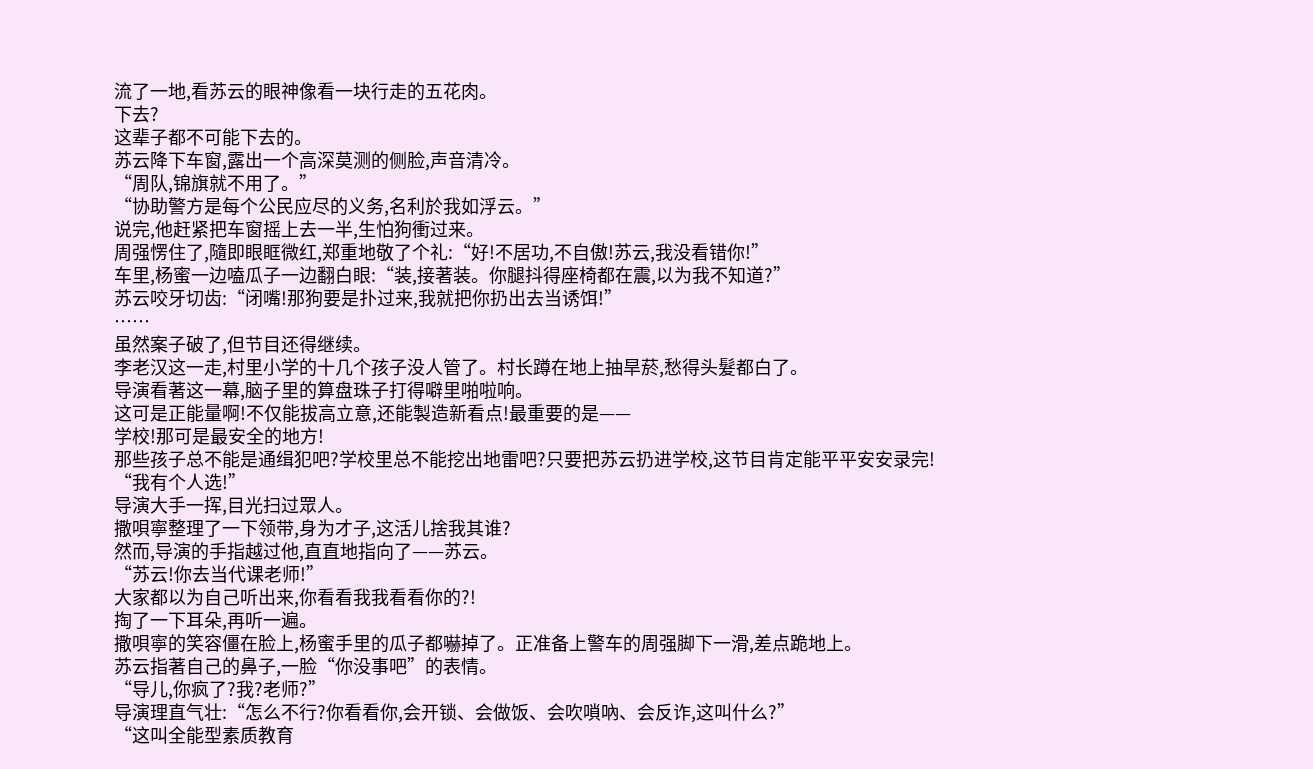流了一地,看苏云的眼神像看一块行走的五花肉。
下去?
这辈子都不可能下去的。
苏云降下车窗,露出一个高深莫测的侧脸,声音清冷。
“周队,锦旗就不用了。”
“协助警方是每个公民应尽的义务,名利於我如浮云。”
说完,他赶紧把车窗摇上去一半,生怕狗衝过来。
周强愣住了,隨即眼眶微红,郑重地敬了个礼:“好!不居功,不自傲!苏云,我没看错你!”
车里,杨蜜一边嗑瓜子一边翻白眼:“装,接著装。你腿抖得座椅都在震,以为我不知道?”
苏云咬牙切齿:“闭嘴!那狗要是扑过来,我就把你扔出去当诱饵!”
……
虽然案子破了,但节目还得继续。
李老汉这一走,村里小学的十几个孩子没人管了。村长蹲在地上抽旱菸,愁得头髮都白了。
导演看著这一幕,脑子里的算盘珠子打得噼里啪啦响。
这可是正能量啊!不仅能拔高立意,还能製造新看点!最重要的是——
学校!那可是最安全的地方!
那些孩子总不能是通缉犯吧?学校里总不能挖出地雷吧?只要把苏云扔进学校,这节目肯定能平平安安录完!
“我有个人选!”
导演大手一挥,目光扫过眾人。
撒唄寧整理了一下领带,身为才子,这活儿捨我其谁?
然而,导演的手指越过他,直直地指向了——苏云。
“苏云!你去当代课老师!”
大家都以为自己听出来,你看看我我看看你的?!
掏了一下耳朵,再听一遍。
撒唄寧的笑容僵在脸上,杨蜜手里的瓜子都嚇掉了。正准备上警车的周强脚下一滑,差点跪地上。
苏云指著自己的鼻子,一脸“你没事吧”的表情。
“导儿,你疯了?我?老师?”
导演理直气壮:“怎么不行?你看看你,会开锁、会做饭、会吹嗩吶、会反诈,这叫什么?”
“这叫全能型素质教育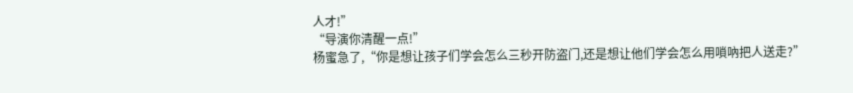人才!”
“导演你清醒一点!”
杨蜜急了,“你是想让孩子们学会怎么三秒开防盗门,还是想让他们学会怎么用嗩吶把人送走?”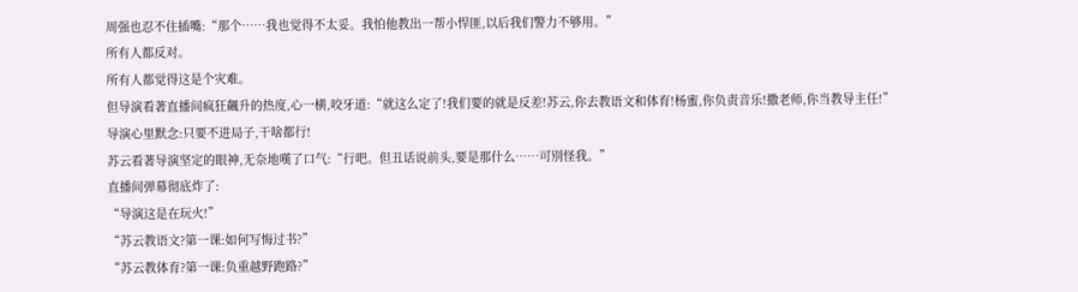周强也忍不住插嘴:“那个……我也觉得不太妥。我怕他教出一帮小悍匪,以后我们警力不够用。”
所有人都反对。
所有人都觉得这是个灾难。
但导演看著直播间疯狂飆升的热度,心一横,咬牙道:“就这么定了!我们要的就是反差!苏云,你去教语文和体育!杨蜜,你负责音乐!撒老师,你当教导主任!”
导演心里默念:只要不进局子,干啥都行!
苏云看著导演坚定的眼神,无奈地嘆了口气:“行吧。但丑话说前头,要是那什么……可別怪我。”
直播间弹幕彻底炸了:
“导演这是在玩火!”
“苏云教语文?第一课:如何写悔过书?”
“苏云教体育?第一课:负重越野跑路?”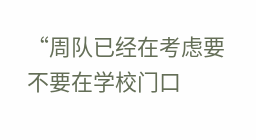“周队已经在考虑要不要在学校门口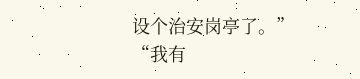设个治安岗亭了。”
“我有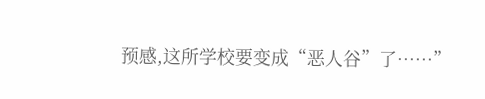预感,这所学校要变成“恶人谷”了……”